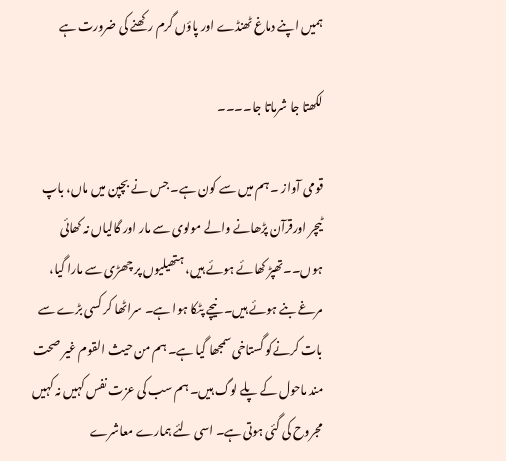ہمیں اپنے دماغ ٹھنڈے اور پاؤں گرم رکھنے کی ضرورت ہے

لکھتا جا شرماتا جا۔۔۔۔

قومی آواز ۔ ہم میں سے کون ہے۔ جس نے بچپن میں ماں، باپ ٹیچر اورقرآن پڑھانے والے مولوی سے مار اور گالیاں نہ کھائی ہوں۔۔تھپڑ کھائے ہوئے ہیں، ہتھیلیوں پر چھڑی سے مارا گیا، مرغے بنے ہوئے ہیں۔ نیچے پٹکا ہوا ہے۔ سراٹھا کر کسی بڑے سے بات کرنےکو گستاخی سمجھا گیا ہے۔ ہم من حیث القوم غیر صحت مند ماحول کے پلے لوگ ہیں۔ ہم سب کی عزت نفس کہیں نہ کہیں مجروح کی گئی ہوتی ہے۔ اسی لئے ہمارے معاشرے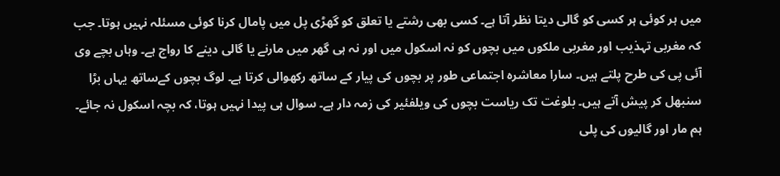میں ہر کوئی ہر کسی کو گالی دیتا نظر آتا ہے۔ کسی بھی رشتے یا تعلق کو گھڑی پل میں پامال کرنا کوئی مسئلہ نہیں ہوتا۔ جب کہ مغربی تہذیب اور مغربی ملکوں میں بچوں کو نہ اسکول میں اور نہ ہی گھر میں مارنے یا گالی دینے کا رواج ہے۔ وہاں بچے وی آئی پی کی طرح پلتے ہیں۔ سارا معاشرہ اجتماعی طور پر بچوں کی پیار کے ساتھ رکھوالی کرتا ہے۔ لوگ بچوں کےساتھ یہاں بڑا سنبھل کر پیش آتے ہیں۔ بلوغت تک ریاست بچوں کی ویلفئیر کی زمہ دار ہے۔ سوال ہی پیدا نہیں ہوتا، کہ بچہ اسکول نہ جائے۔ ہم مار اور گالیوں کی پلی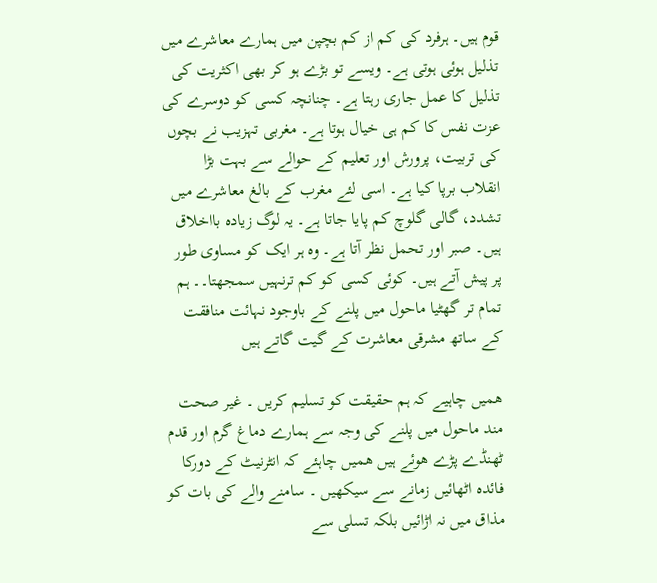قوم ہیں۔ ہرفرد کی کم از کم بچپن میں ہمارے معاشرے میں تذلیل ہوئی ہوتی ہے۔ ویسے تو بڑے ہو کر بھی اکثریت کی تذلیل کا عمل جاری رہتا ہے۔ چنانچہ کسی کو دوسرے کی عزت نفس کا کم ہی خیال ہوتا ہے۔ مغربی تہزیب نے بچوں کی تربیت، پرورش اور تعلیم کے حوالے سے بہت بڑا انقلاب برپا کیا ہے۔ اسی لئے مغرب کے بالغ معاشرے میں تشدد، گالی گلوچ کم پایا جاتا ہے۔ یہ لوگ زیادہ بااخلاق ہیں۔ صبر اور تحمل نظر آتا ہے۔ وہ ہر ایک کو مساوی طور پر پیش آتے ہیں۔ کوئی کسی کو کم ترنہیں سمجھتا۔۔ ہم تمام تر گھٹیا ماحول میں پلنے کے باوجود نہائت منافقت کے ساتھ مشرقی معاشرت کے گیت گاتے ہیں

ھمیں چاہیے کہ ہم حقیقت کو تسلیم کریں ۔ غیر صحت مند ماحول میں پلنے کی وجہ سے ہمارے دماغ گرم اور قدم ٹھنڈے پڑے ھوئے ہیں ھمیں چاہئے کہ انٹرنیٹ کے دورکا فائدہ اٹھائیں زمانے سے سیکھیں ۔ سامنے والے کی بات کو مذاق میں نہ اڑائیں بلکہ تسلی سے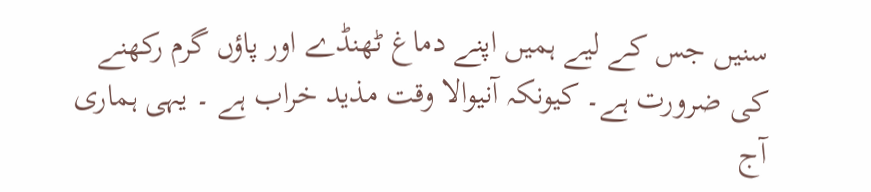سنیں جس کے لیے ہمیں اپنے دماغ ٹھنڈے اور پاؤں گرم رکھنے کی ضرورت ہے۔ کیونکہ آنیوالا وقت مذید خراب ہے ۔ یہی ہماری آج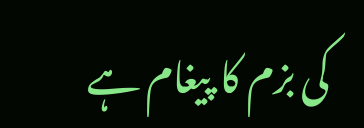کی بزم کا پیغام ہے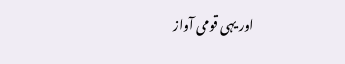اور یہی قومی آواز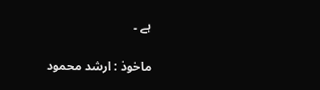ہے ۔

ماخوذ : ارشد محمود